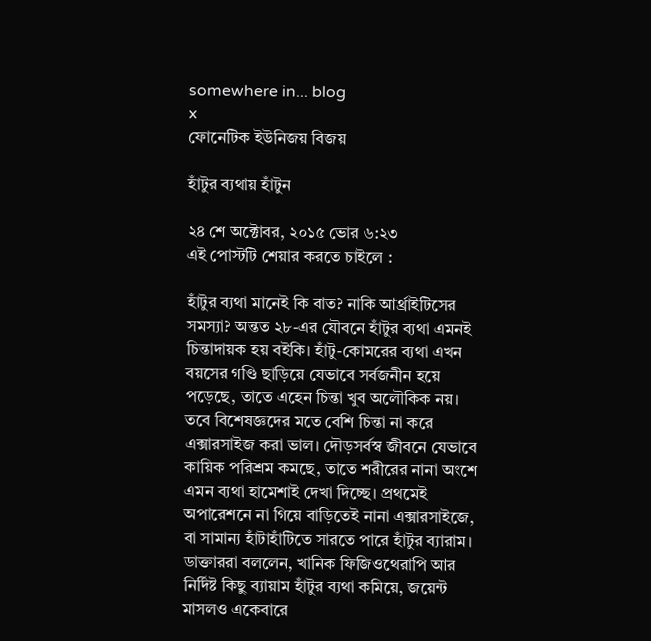somewhere in... blog
x
ফোনেটিক ইউনিজয় বিজয়

হাঁটুর ব্যথায় হাঁটুন

২৪ শে অক্টোবর, ২০১৫ ভোর ৬:২৩
এই পোস্টটি শেয়ার করতে চাইলে :

হাঁটুর ব্যথা মানেই কি বাত? নাকি আর্থ্রাইটিসের সমস্যা? অন্তত ২৮-এর যৌবনে হাঁটুর ব্যথা এমনই চিন্তাদায়ক হয় বইকি। হাঁটু-কোমরের ব্যথা এখন বয়সের গণ্ডি ছাড়িয়ে যেভাবে সর্বজনীন হয়ে পড়েছে, তাতে এহেন চিন্তা খুব অলৌকিক নয়। তবে বিশেষজ্ঞদের মতে বেশি চিন্তা না করে এক্সারসাইজ করা ভাল। দৌড়সর্বস্ব জীবনে যেভাবে কায়িক পরিশ্রম কমছে, তাতে শরীরের নানা অংশে এমন ব্যথা হামেশাই দেখা দিচ্ছে। প্রথমেই অপারেশনে না গিয়ে বাড়িতেই নানা এক্সারসাইজে, বা সামান্য হাঁটাহাঁটিতে সারতে পারে হাঁটুর ব্যারাম। ডাক্তাররা বললেন, খানিক ফিজিওথেরাপি আর নির্দিষ্ট কিছু ব্যায়াম হাঁটুর ব্যথা কমিয়ে, জয়েন্ট মাসলও একেবারে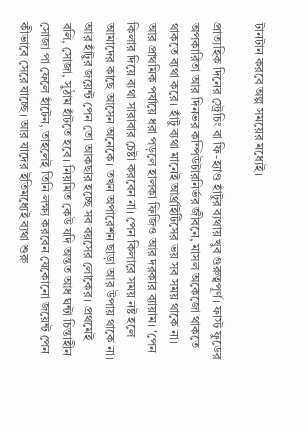টানটান করবে অল্প সময়ের মধ্যেই।

প্রাত্যহিক দিনের স্ট্রেচিং বা ফি-হ্যাণ্ড হাঁটুর ব্যথায় খুব গুরুত্বপূর্ণ। ফাস্ট ফুডের অপকারিতা আর দিনভর কম্পিউটারনির্ভর জীবনে, মাসল অকেজো থাকতে থাকতে ব্যথা করে। হাঁটু ব্যথা মানেই আর্থ্রাইটিসের ভয় সব সময় থাকে না। আর প্রাথমিক পর্যায়ে ধরা পড়লে হালকা ফিজিও আর দরকার ব্যায়াম। 'পেন কিলার দিয়ে ব্যথা সারাবার চেষ্টা করবেন না। পেন কিলারে সময় নষ্ট হলে আমাদের কাছে আসেন অনেকে। তখন অপারেশন ছাড়া আর উপায় থাকে না। আর হাঁটুর জয়েন্ট পেন তো আকছার হচ্ছে সব বয়সের লোকের। প্রথমেই বলি, সোজা, সুঠাম হাঁটতে হবে। নিয়মিত কেউ যদি অন্তত আধ ঘন্টা চিন্তাহীন সোজা পা ফেলে হাঁটেন, তাহলেই তিনি লক্ষ্য করবেন যেকোনো জয়েন্ট পেন কীভাবে সেরে যাচ্ছে। আর যাদের ইতিমধ্যেই ব্যথা শুরু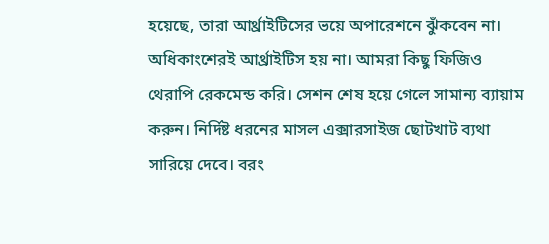হয়েছে, তারা আর্থ্রাইটিসের ভয়ে অপারেশনে ঝুঁকবেন না। অধিকাংশেরই আর্থ্রাইটিস হয় না। আমরা কিছু ফিজিও থেরাপি রেকমেন্ড করি। সেশন শেষ হয়ে গেলে সামান্য ব্যায়াম করুন। নির্দিষ্ট ধরনের মাসল এক্সারসাইজ ছোটখাট ব্যথা সারিয়ে দেবে। বরং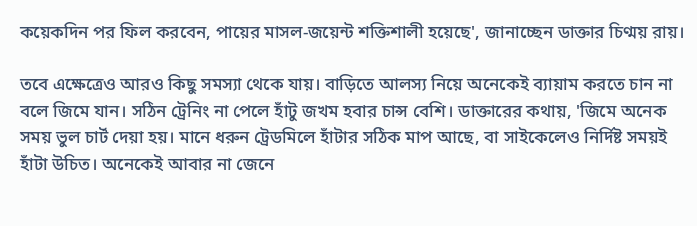কয়েকদিন পর ফিল করবেন, পায়ের মাসল-জয়েন্ট শক্তিশালী হয়েছে', জানাচ্ছেন ডাক্তার চিণ্ময় রায়।

তবে এক্ষেত্রেও আরও কিছু সমস্যা থেকে যায়। বাড়িতে আলস্য নিয়ে অনেকেই ব্যায়াম করতে চান না বলে জিমে যান। সঠিন ট্রেনিং না পেলে হাঁটু জখম হবার চান্স বেশি। ডাক্তারের কথায়, 'জিমে অনেক সময় ভুল চার্ট দেয়া হয়। মানে ধরুন ট্রেডমিলে হাঁটার সঠিক মাপ আছে, বা সাইকেলেও নির্দিষ্ট সময়ই হাঁটা উচিত। অনেকেই আবার না জেনে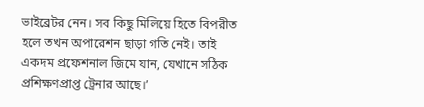ভাইব্রেটর নেন। সব কিছু মিলিয়ে হিতে বিপরীত হলে তখন অপারেশন ছাড়া গতি নেই। তাই একদম প্রফেশনাল জিমে যান, যেখানে সঠিক প্রশিক্ষণপ্রাপ্ত ট্রেনার আছে।’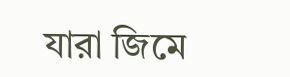যারা জিমে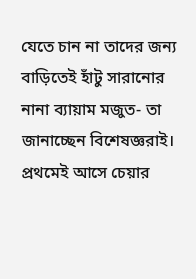যেতে চান না তাদের জন্য বাড়িতেই হাঁটু সারানোর নানা ব্যায়াম মজুত- তা জানাচ্ছেন বিশেষজ্ঞরাই। প্রথমেই আসে চেয়ার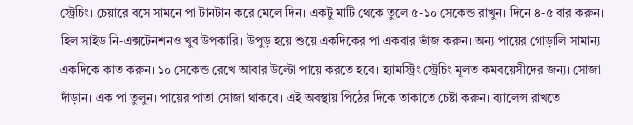স্ট্রেচিং। চেয়ারে বসে সামনে পা টানটান করে মেলে দিন। একটু মাটি থেকে তুলে ৫-১০ সেকেন্ড রাখুন। দিনে ৪-৫ বার করুন। হিল সাইড নি-এক্সটেনশনও খুব উপকারি। উপুড় হয়ে শুয়ে একদিকের পা একবার ভাঁজ করুন। অন্য পায়ের গোড়ালি সামান্য একদিকে কাত করুন। ১০ সেকেন্ড রেখে আবার উল্টো পায়ে করতে হবে। হ্যামস্ট্রিং স্ট্রেচিং মূলত কমবয়েসীদের জন্য। সোজা দাঁড়ান। এক পা তুলুন। পায়ের পাতা সোজা থাকবে। এই অবস্থায় পিঠের দিকে তাকাতে চেষ্টা করুন। ব্যালেন্স রাখতে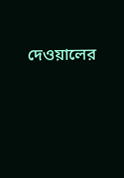দেওয়ালের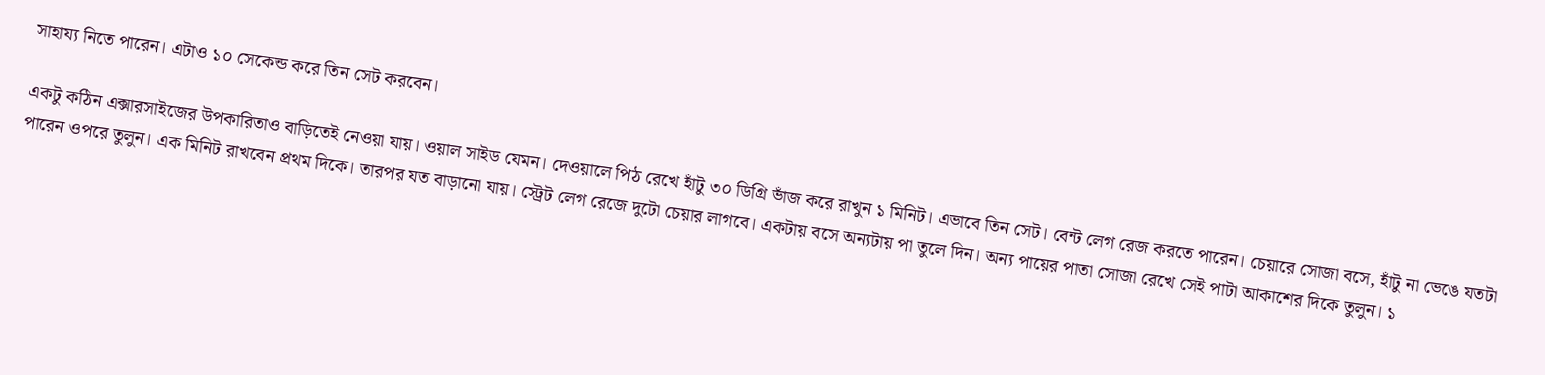সাহায্য নিতে পারেন। এটাও ১০ সেকেন্ড করে তিন সেট করবেন।

একটু কঠিন এক্সারসাইজের উপকারিতাও বাড়িতেই নেওয়া যায়। ওয়াল সাইড যেমন। দেওয়ালে পিঠ রেখে হাঁটু ৩০ ডিগ্রি ভাঁজ করে রাখুন ১ মিনিট। এভাবে তিন সেট। বেন্ট লেগ রেজ করতে পারেন। চেয়ারে সোজা বসে, হাঁটু না ভেঙে যতটা পারেন ওপরে তুলুন। এক মিনিট রাখবেন প্রথম দিকে। তারপর যত বাড়ানো যায়। স্ট্রেট লেগ রেজে দুটো চেয়ার লাগবে। একটায় বসে অন্যটায় পা তুলে দিন। অন্য পায়ের পাতা সোজা রেখে সেই পাটা আকাশের দিকে তুলুন। ১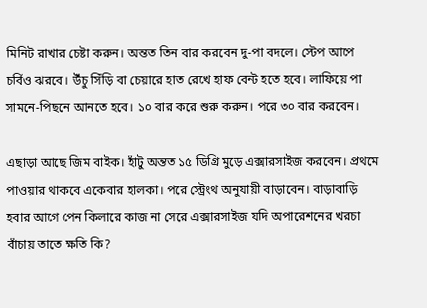মিনিট রাখার চেষ্টা করুন। অন্তত তিন বার করবেন দু-পা বদলে। স্টেপ আপে চর্বিও ঝরবে। উঁচু সিঁড়ি বা চেয়ারে হাত রেখে হাফ বেন্ট হতে হবে। লাফিয়ে পা সামনে-পিছনে আনতে হবে। ১০ বার করে শুরু করুন। পরে ৩০ বার করবেন।

এছাড়া আছে জিম বাইক। হাঁটু অন্তত ১৫ ডিগ্রি মুড়ে এক্সারসাইজ করবেন। প্রথমে পাওয়ার থাকবে একেবার হালকা। পরে স্ট্রেংথ অনুযায়ী বাড়াবেন। বাড়াবাড়ি হবার আগে পেন কিলারে কাজ না সেরে এক্সারসাইজ যদি অপারেশনের খরচা বাঁচায় তাতে ক্ষতি কি?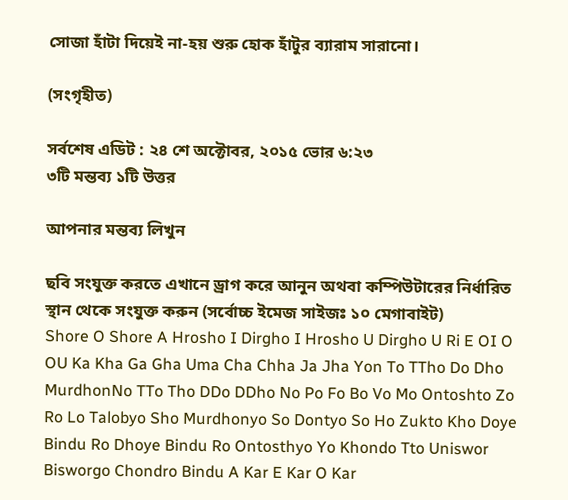সোজা হাঁটা দিয়েই না-হয় শুরু হোক হাঁটুর ব্যারাম সারানো।

(সংগৃহীত)

সর্বশেষ এডিট : ২৪ শে অক্টোবর, ২০১৫ ভোর ৬:২৩
৩টি মন্তব্য ১টি উত্তর

আপনার মন্তব্য লিখুন

ছবি সংযুক্ত করতে এখানে ড্রাগ করে আনুন অথবা কম্পিউটারের নির্ধারিত স্থান থেকে সংযুক্ত করুন (সর্বোচ্চ ইমেজ সাইজঃ ১০ মেগাবাইট)
Shore O Shore A Hrosho I Dirgho I Hrosho U Dirgho U Ri E OI O OU Ka Kha Ga Gha Uma Cha Chha Ja Jha Yon To TTho Do Dho MurdhonNo TTo Tho DDo DDho No Po Fo Bo Vo Mo Ontoshto Zo Ro Lo Talobyo Sho Murdhonyo So Dontyo So Ho Zukto Kho Doye Bindu Ro Dhoye Bindu Ro Ontosthyo Yo Khondo Tto Uniswor Bisworgo Chondro Bindu A Kar E Kar O Kar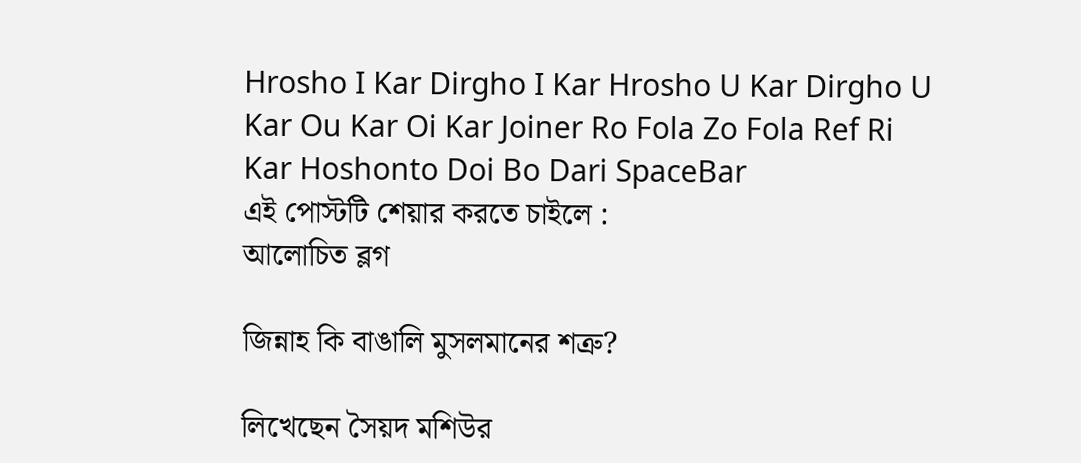Hrosho I Kar Dirgho I Kar Hrosho U Kar Dirgho U Kar Ou Kar Oi Kar Joiner Ro Fola Zo Fola Ref Ri Kar Hoshonto Doi Bo Dari SpaceBar
এই পোস্টটি শেয়ার করতে চাইলে :
আলোচিত ব্লগ

জিন্নাহ কি বাঙালি মুসলমানের শত্রু?

লিখেছেন সৈয়দ মশিউর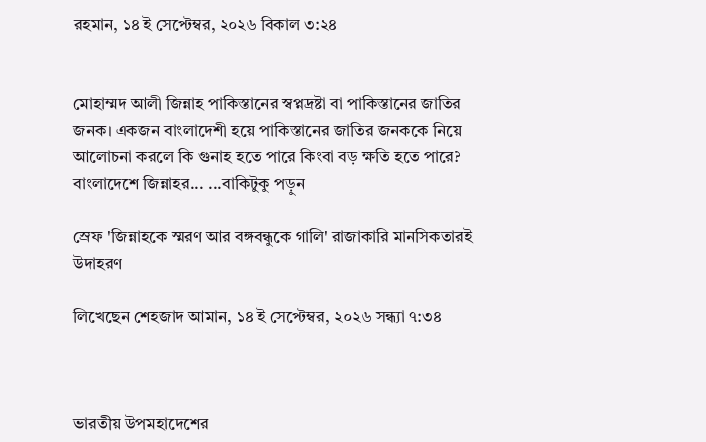রহমান, ১৪ ই সেপ্টেম্বর, ২০২৬ বিকাল ৩:২৪


মোহাম্মদ আলী জিন্নাহ পাকিস্তানের স্বপ্নদ্রষ্টা বা পাকিস্তানের জাতির জনক। একজন বাংলাদেশী হয়ে পাকিস্তানের জাতির জনককে নিয়ে আলোচনা করলে কি গুনাহ হতে পারে কিংবা বড় ক্ষতি হতে পারে? বাংলাদেশে জিন্নাহর... ...বাকিটুকু পড়ুন

স্রেফ 'জিন্নাহকে স্মরণ আর বঙ্গবন্ধুকে গালি' রাজাকারি মানসিকতারই উদাহরণ

লিখেছেন শেহজাদ আমান, ১৪ ই সেপ্টেম্বর, ২০২৬ সন্ধ্যা ৭:৩৪



ভারতীয় উপমহাদেশের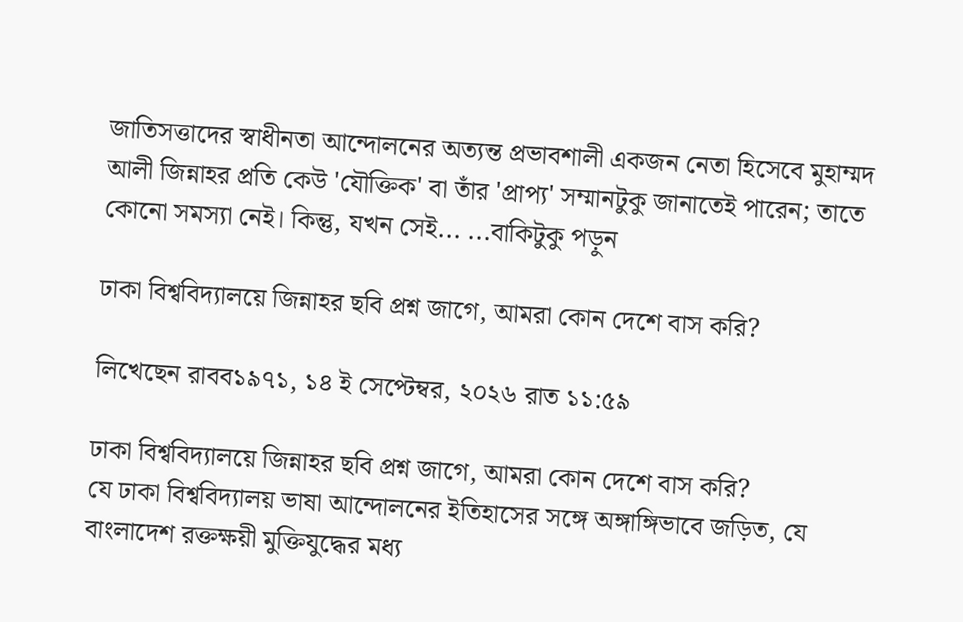জাতিসত্তাদের স্বাধীনতা আন্দোলনের অত্যন্ত প্রভাবশালী একজন নেতা হিসেবে মুহাম্মদ আলী জিন্নাহর প্রতি কেউ 'যৌক্তিক' বা তাঁর 'প্রাপ্য' সম্মানটুকু জানাতেই পারেন; তাতে কোনো সমস্যা নেই। কিন্তু, যখন সেই... ...বাকিটুকু পড়ুন

ঢাকা বিশ্ববিদ্যালয়ে জিন্নাহর ছবি প্রশ্ন জাগে, আমরা কোন দেশে বাস করি?

লিখেছেন রাবব১৯৭১, ১৪ ই সেপ্টেম্বর, ২০২৬ রাত ১১:৫৯

ঢাকা বিশ্ববিদ্যালয়ে জিন্নাহর ছবি প্রশ্ন জাগে, আমরা কোন দেশে বাস করি?
যে ঢাকা বিশ্ববিদ্যালয় ভাষা আন্দোলনের ইতিহাসের সঙ্গে অঙ্গাঙ্গিভাবে জড়িত, যে বাংলাদেশ রক্তক্ষয়ী মুক্তিযুদ্ধের মধ্য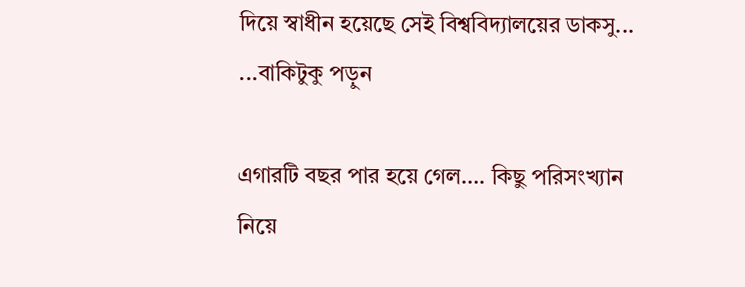দিয়ে স্বাধীন হয়েছে সেই বিশ্ববিদ্যালয়ের ডাকসু... ...বাকিটুকু পড়ুন

এগারটি বছর পার হয়ে গেল…. কিছু পরিসংখ্যান নিয়ে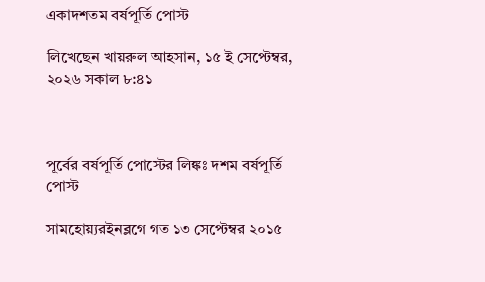একাদশতম বর্ষপূর্তি পোস্ট

লিখেছেন খায়রুল আহসান, ১৫ ই সেপ্টেম্বর, ২০২৬ সকাল ৮:৪১



পূর্বের বর্ষপূর্তি পোস্টের লিঙ্কঃ দশম বর্ষপূর্তি পোস্ট

সামহোয়্যরইনব্লগে গত ১৩ সেপ্টেম্বর ২০১৫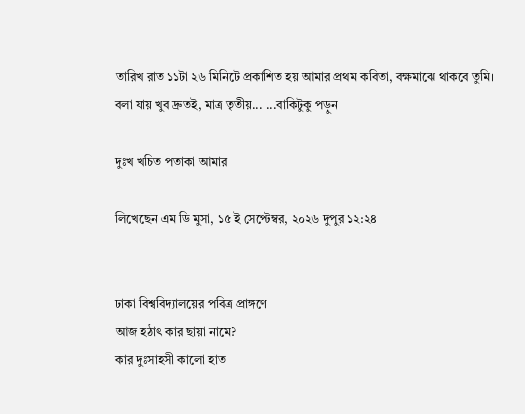তারিখ রাত ১১টা ২৬ মিনিটে প্রকাশিত হয় আমার প্রথম কবিতা, বক্ষমাঝে থাকবে তুমি। বলা যায় খুব দ্রুতই, মাত্র তৃতীয়... ...বাকিটুকু পড়ুন

দুঃখ খচিত পতাকা আমার

লিখেছেন এম ডি মুসা, ১৫ ই সেপ্টেম্বর, ২০২৬ দুপুর ১২:২৪


ঢাকা বিশ্ববিদ্যালয়ের পবিত্র প্রাঙ্গণে
আজ হঠাৎ কার ছায়া নামে?
কার দুঃসাহসী কালো হাত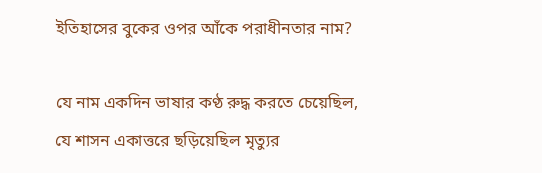ইতিহাসের বুকের ওপর আঁকে পরাধীনতার নাম?

যে নাম একদিন ভাষার কণ্ঠ রুদ্ধ করতে চেয়েছিল,
যে শাসন একাত্তরে ছড়িয়েছিল মৃত্যুর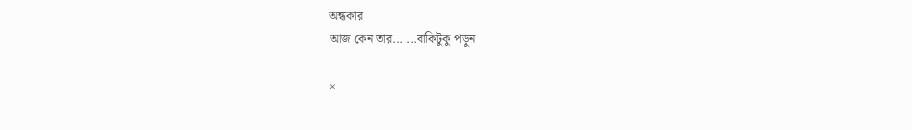অন্ধকার
আজ কেন তার... ...বাকিটুকু পড়ুন

×